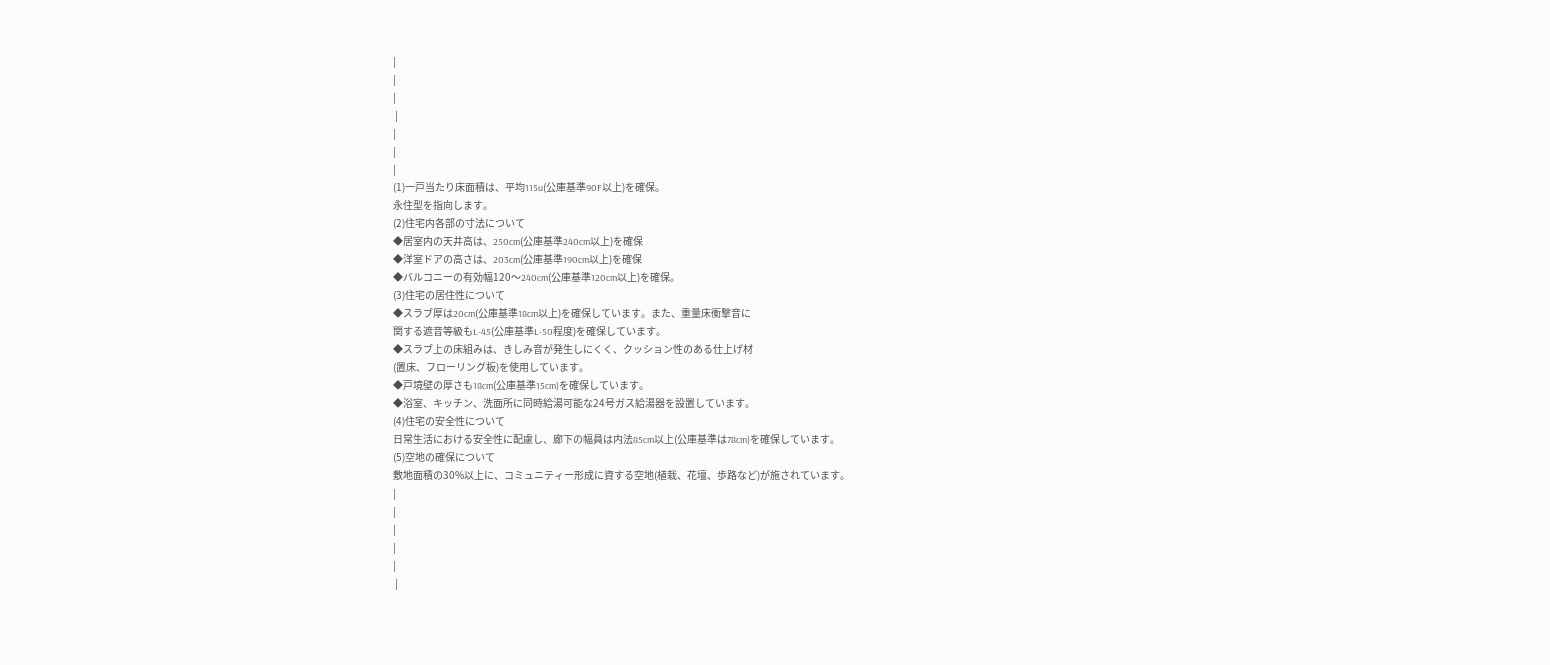|
|
|
 |
|
|
|
(1)一戸当たり床面積は、平均115u(公庫基準90F以上)を確保。
永住型を指向します。
(2)住宅内各部の寸法について
◆居室内の天井高は、250cm(公庫基準240cm以上)を確保
◆洋室ドアの高さは、203cm(公庫基準190cm以上)を確保
◆バルコニーの有効幅120〜240cm(公庫基準120cm以上)を確保。
(3)住宅の居住性について
◆スラブ厚は20cm(公庫基準18cm以上)を確保しています。また、重量床衝撃音に
関する遮音等級もL-45(公庫基準L-50程度)を確保しています。
◆スラブ上の床組みは、きしみ音が発生しにくく、クッション性のある仕上げ材
(置床、フローリング板)を使用しています。
◆戸境壁の厚さも18cm(公庫基準15cm)を確保しています。
◆浴室、キッチン、洗面所に同時給湯可能な24号ガス給湯器を設置しています。
(4)住宅の安全性について
日常生活における安全性に配慮し、廊下の幅員は内法85cm以上(公庫基準は78cm)を確保しています。
(5)空地の確保について
敷地面積の30%以上に、コミュニティー形成に資する空地(植栽、花壇、歩路など)が施されています。
|
|
|
|
|
 |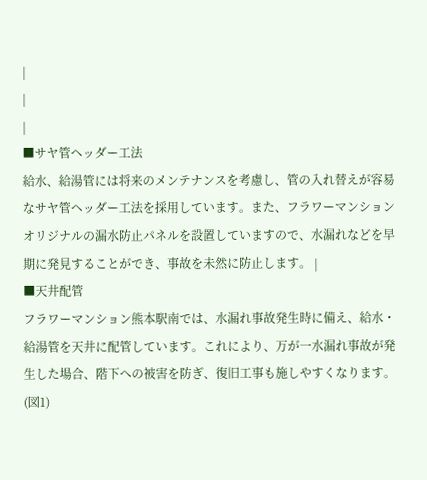|
|
|
■サヤ管ヘッダー工法
給水、給湯管には将来のメンテナンスを考慮し、管の入れ替えが容易なサヤ管ヘッダー工法を採用しています。また、フラワーマンションオリジナルの漏水防止パネルを設置していますので、水漏れなどを早期に発見することができ、事故を未然に防止します。 |
■天井配管
フラワーマンション熊本駅南では、水漏れ事故発生時に備え、給水・給湯管を天井に配管しています。これにより、万が一水漏れ事故が発生した場合、階下への被害を防ぎ、復旧工事も施しやすくなります。(図1)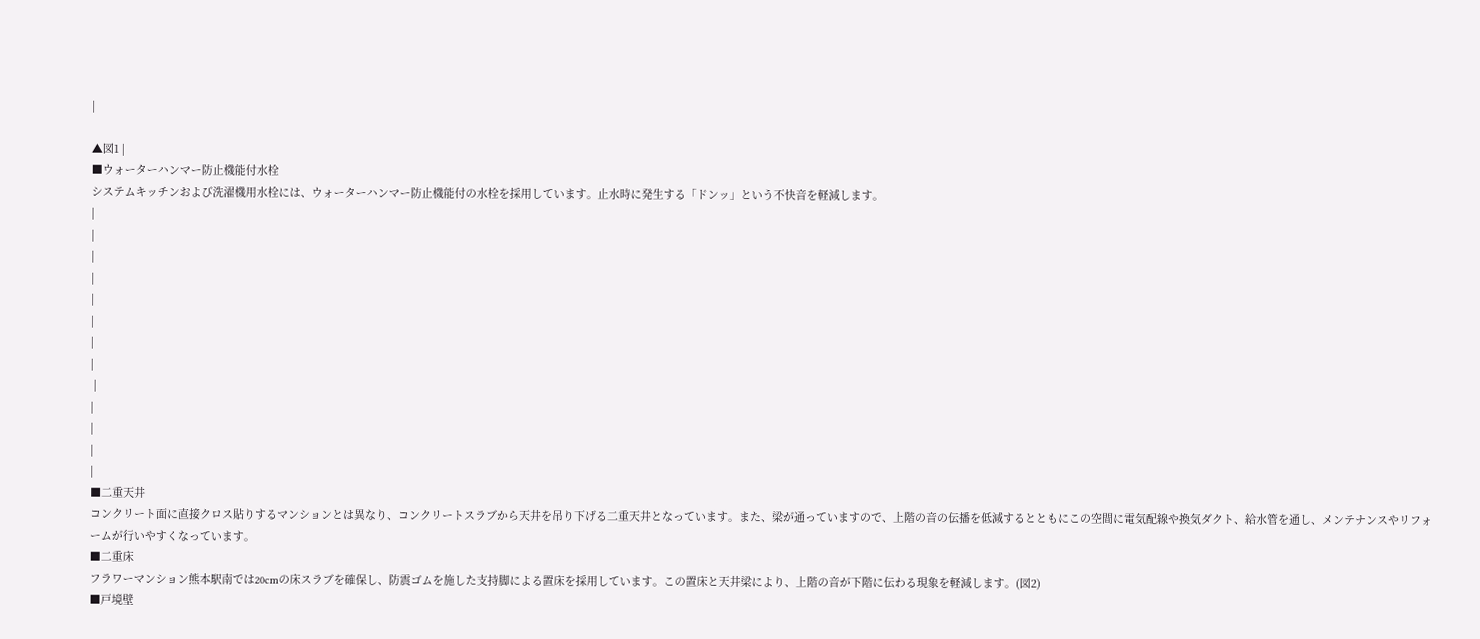|

▲図1 |
■ウォーターハンマー防止機能付水栓
システムキッチンおよび洗濯機用水栓には、ウォーターハンマー防止機能付の水栓を採用しています。止水時に発生する「ドンッ」という不快音を軽減します。
|
|
|
|
|
|
|
|
 |
|
|
|
|
■二重天井
コンクリート面に直接クロス貼りするマンションとは異なり、コンクリートスラブから天井を吊り下げる二重天井となっています。また、梁が通っていますので、上階の音の伝播を低減するとともにこの空間に電気配線や換気ダクト、給水管を通し、メンテナンスやリフォームが行いやすくなっています。
■二重床
フラワーマンション熊本駅南では20cmの床スラブを確保し、防震ゴムを施した支持脚による置床を採用しています。この置床と天井梁により、上階の音が下階に伝わる現象を軽減します。(図2)
■戸境壁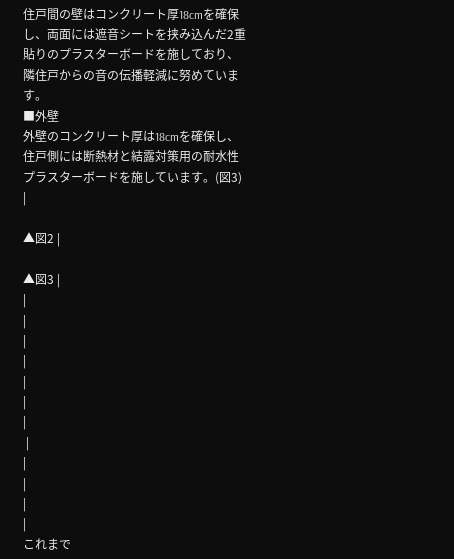住戸間の壁はコンクリート厚18cmを確保し、両面には遮音シートを挟み込んだ2重貼りのプラスターボードを施しており、隣住戸からの音の伝播軽減に努めています。
■外壁
外壁のコンクリート厚は18cmを確保し、住戸側には断熱材と結露対策用の耐水性プラスターボードを施しています。(図3)
|

▲図2 |

▲図3 |
|
|
|
|
|
|
|
 |
|
|
|
|
これまで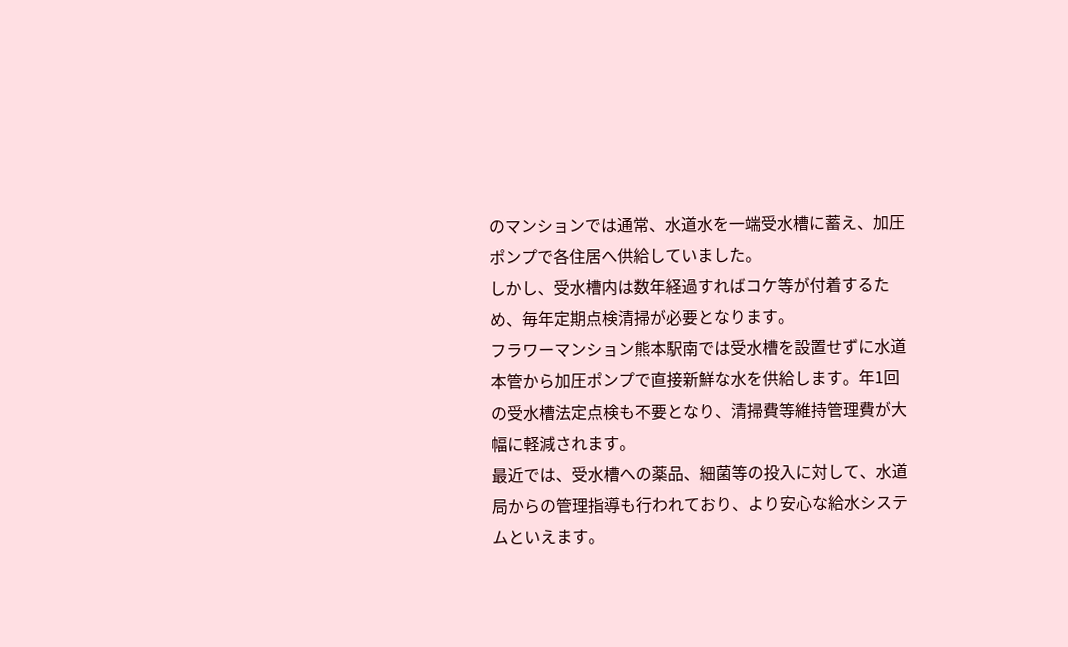のマンションでは通常、水道水を一端受水槽に蓄え、加圧ポンプで各住居へ供給していました。
しかし、受水槽内は数年経過すればコケ等が付着するため、毎年定期点検清掃が必要となります。
フラワーマンション熊本駅南では受水槽を設置せずに水道本管から加圧ポンプで直接新鮮な水を供給します。年1回の受水槽法定点検も不要となり、清掃費等維持管理費が大幅に軽減されます。
最近では、受水槽への薬品、細菌等の投入に対して、水道局からの管理指導も行われており、より安心な給水システムといえます。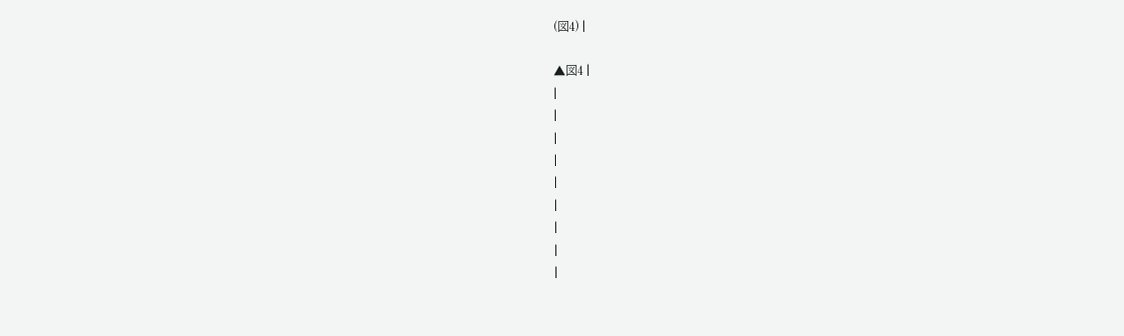(図4) |

▲図4 |
|
|
|
|
|
|
|
|
|